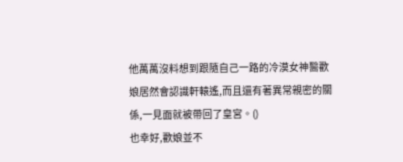他萬萬沒料想到跟隨自己一路的冷漠女神醫歡娘居然會認識軒轅遙,而且還有著異常親密的關係,一見面就被帶回了皇宮。()
也幸好,歡娘並不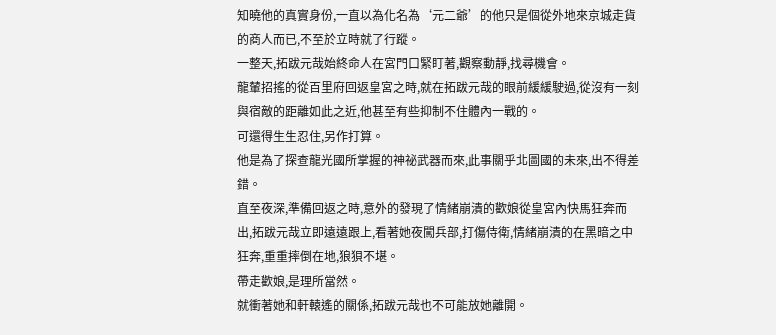知曉他的真實身份,一直以為化名為‘元二爺’的他只是個從外地來京城走貨的商人而已,不至於立時就了行蹤。
一整天,拓跋元哉始終命人在宮門口緊盯著,觀察動靜,找尋機會。
龍輦招搖的從百里府回返皇宮之時,就在拓跋元哉的眼前緩緩駛過,從沒有一刻與宿敵的距離如此之近,他甚至有些抑制不住體內一戰的。
可還得生生忍住,另作打算。
他是為了探查龍光國所掌握的神祕武器而來,此事關乎北圖國的未來,出不得差錯。
直至夜深,準備回返之時,意外的發現了情緒崩潰的歡娘從皇宮內快馬狂奔而出,拓跋元哉立即遠遠跟上,看著她夜闖兵部,打傷侍衛,情緒崩潰的在黑暗之中狂奔,重重摔倒在地,狼狽不堪。
帶走歡娘,是理所當然。
就衝著她和軒轅遙的關係,拓跋元哉也不可能放她離開。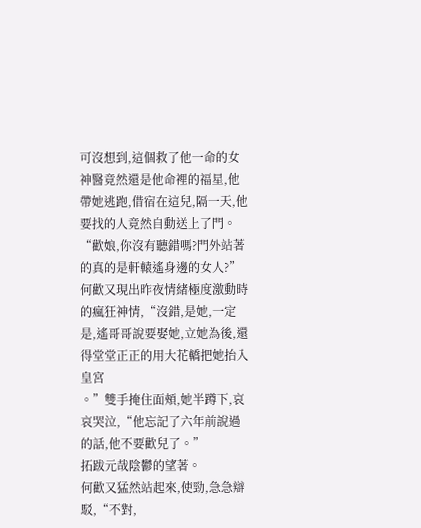可沒想到,這個救了他一命的女神醫竟然還是他命裡的福星,他帶她逃跑,借宿在這兒,隔一天,他要找的人竟然自動送上了門。
“歡娘,你沒有聽錯嗎?門外站著的真的是軒轅遙身邊的女人?”
何歡又現出昨夜情緒極度激動時的瘋狂神情,“沒錯,是她,一定是,遙哥哥說要娶她,立她為後,還得堂堂正正的用大花轎把她抬入皇宮
。”雙手掩住面頰,她半蹲下,哀哀哭泣,“他忘記了六年前說過的話,他不要歡兒了。”
拓跋元哉陰鬱的望著。
何歡又猛然站起來,使勁,急急辯駁,“不對,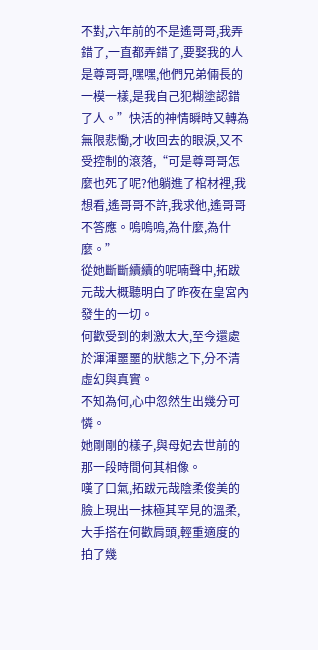不對,六年前的不是遙哥哥,我弄錯了,一直都弄錯了,要娶我的人是尊哥哥,嘿嘿,他們兄弟倆長的一模一樣,是我自己犯糊塗認錯了人。”快活的神情瞬時又轉為無限悲慟,才收回去的眼淚,又不受控制的滾落,“可是尊哥哥怎麼也死了呢?他躺進了棺材裡,我想看,遙哥哥不許,我求他,遙哥哥不答應。嗚嗚嗚,為什麼,為什麼。”
從她斷斷續續的呢喃聲中,拓跋元哉大概聽明白了昨夜在皇宮內發生的一切。
何歡受到的刺激太大,至今還處於渾渾噩噩的狀態之下,分不清虛幻與真實。
不知為何,心中忽然生出幾分可憐。
她剛剛的樣子,與母妃去世前的那一段時間何其相像。
嘆了口氣,拓跋元哉陰柔俊美的臉上現出一抹極其罕見的溫柔,大手搭在何歡肩頭,輕重適度的拍了幾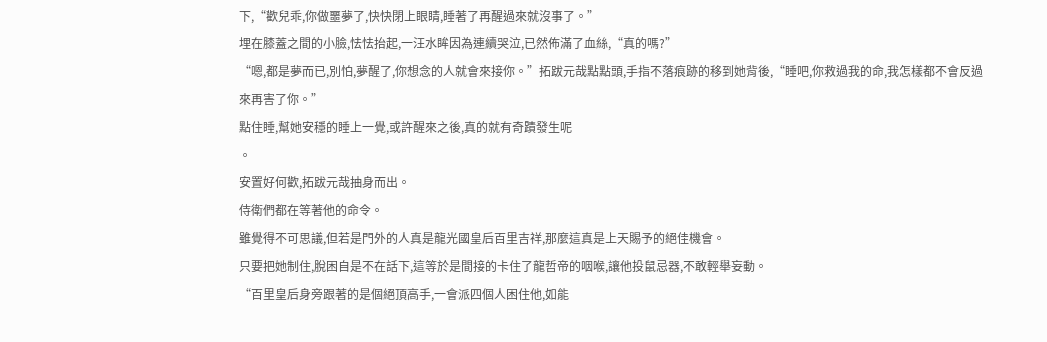下,“歡兒乖,你做噩夢了,快快閉上眼睛,睡著了再醒過來就沒事了。”
埋在膝蓋之間的小臉,怯怯抬起,一汪水眸因為連續哭泣,已然佈滿了血絲,“真的嗎?”
“嗯,都是夢而已,別怕,夢醒了,你想念的人就會來接你。”拓跋元哉點點頭,手指不落痕跡的移到她背後,“睡吧,你救過我的命,我怎樣都不會反過來再害了你。”
點住睡,幫她安穩的睡上一覺,或許醒來之後,真的就有奇蹟發生呢
。
安置好何歡,拓跋元哉抽身而出。
侍衛們都在等著他的命令。
雖覺得不可思議,但若是門外的人真是龍光國皇后百里吉祥,那麼這真是上天賜予的絕佳機會。
只要把她制住,脫困自是不在話下,這等於是間接的卡住了龍哲帝的咽喉,讓他投鼠忌器,不敢輕舉妄動。
“百里皇后身旁跟著的是個絕頂高手,一會派四個人困住他,如能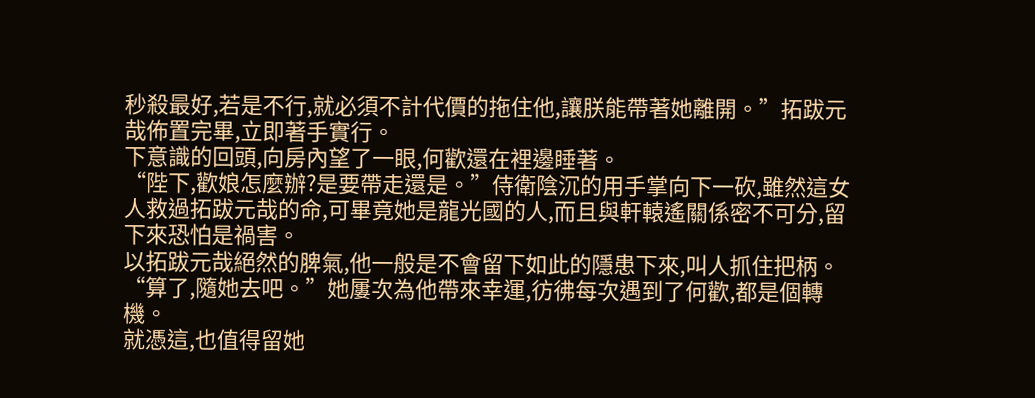秒殺最好,若是不行,就必須不計代價的拖住他,讓朕能帶著她離開。”拓跋元哉佈置完畢,立即著手實行。
下意識的回頭,向房內望了一眼,何歡還在裡邊睡著。
“陛下,歡娘怎麼辦?是要帶走還是。”侍衛陰沉的用手掌向下一砍,雖然這女人救過拓跋元哉的命,可畢竟她是龍光國的人,而且與軒轅遙關係密不可分,留下來恐怕是禍害。
以拓跋元哉絕然的脾氣,他一般是不會留下如此的隱患下來,叫人抓住把柄。
“算了,隨她去吧。”她屢次為他帶來幸運,彷彿每次遇到了何歡,都是個轉機。
就憑這,也值得留她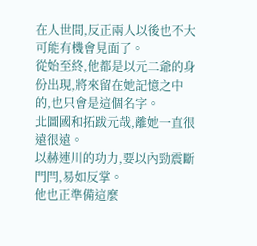在人世間,反正兩人以後也不大可能有機會見面了。
從始至終,他都是以元二爺的身份出現,將來留在她記憶之中的,也只會是這個名字。
北圖國和拓跋元哉,離她一直很遠很遠。
以赫連川的功力,要以內勁震斷門閂,易如反掌。
他也正準備這麼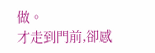做。
才走到門前,卻感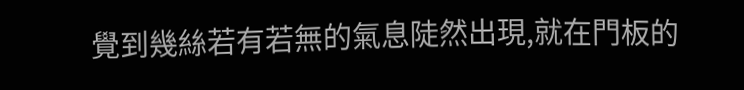覺到幾絲若有若無的氣息陡然出現,就在門板的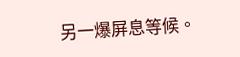另一爆屏息等候。